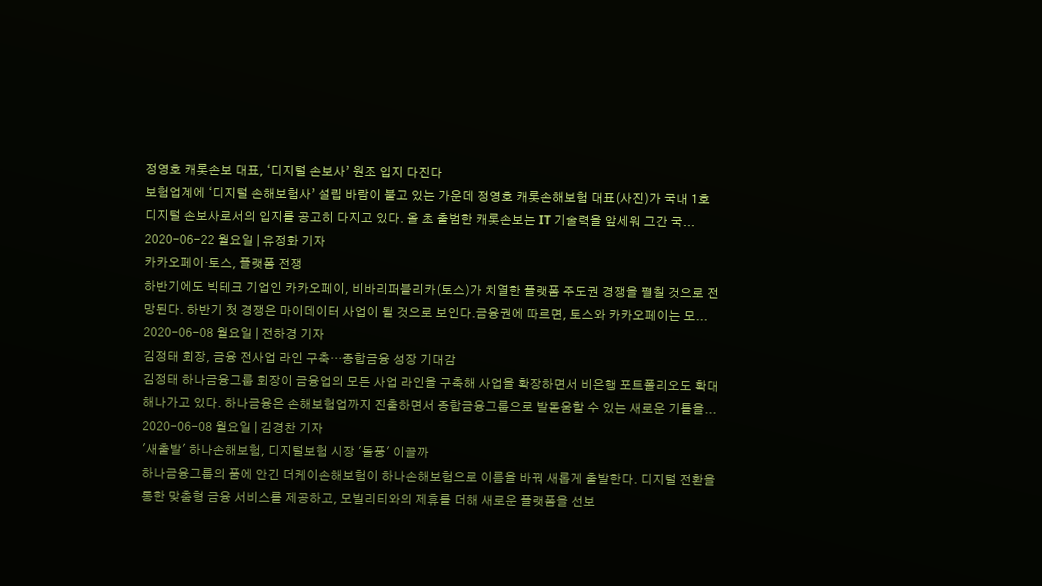정영호 캐롯손보 대표, ‘디지털 손보사’ 원조 입지 다진다
보험업계에 ‘디지털 손해보험사’ 설립 바람이 불고 있는 가운데 정영호 캐롯손해보험 대표(사진)가 국내 1호 디지털 손보사로서의 입지를 공고히 다지고 있다. 올 초 출범한 캐롯손보는 IT 기술력을 앞세워 그간 국...
2020-06-22 월요일 | 유정화 기자
카카오페이·토스, 플랫폼 전쟁
하반기에도 빅테크 기업인 카카오페이, 비바리퍼블리카(토스)가 치열한 플랫폼 주도권 경쟁을 펼칠 것으로 전망된다. 하반기 첫 경쟁은 마이데이터 사업이 될 것으로 보인다.금융권에 따르면, 토스와 카카오페이는 모...
2020-06-08 월요일 | 전하경 기자
김정태 회장, 금융 전사업 라인 구축…종합금융 성장 기대감
김정태 하나금융그룹 회장이 금융업의 모든 사업 라인을 구축해 사업을 확장하면서 비은행 포트폴리오도 확대해나가고 있다. 하나금융은 손해보험업까지 진출하면서 종합금융그룹으로 발돋움할 수 있는 새로운 기틀을...
2020-06-08 월요일 | 김경찬 기자
'새출발' 하나손해보험, 디지털보험 시장 '돌풍' 이끌까
하나금융그룹의 품에 안긴 더케이손해보험이 하나손해보험으로 이름을 바꿔 새롭게 출발한다. 디지털 전환을 통한 맞춤형 금융 서비스를 제공하고, 모빌리티와의 제휴를 더해 새로운 플랫폼을 선보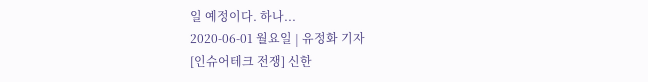일 예정이다. 하나...
2020-06-01 월요일 | 유정화 기자
[인슈어테크 전쟁] 신한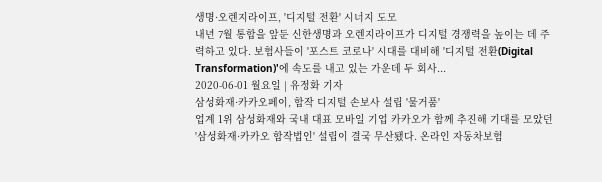생명·오렌지라이프, '디지털 전환' 시너지 도모
내년 7월 통합을 앞둔 신한생명과 오렌지라이프가 디지털 경쟁력을 높이는 데 주력하고 있다. 보험사들이 '포스트 코로나' 시대를 대비해 '디지털 전환(Digital Transformation)'에 속도를 내고 있는 가운데 두 회사...
2020-06-01 월요일 | 유정화 기자
삼성화재·카카오페이, 합작 디지털 손보사 설립 '물거품'
업계 1위 삼성화재와 국내 대표 모바일 기업 카카오가 함께 추진해 기대를 모았던 '삼성화재·카카오 합작법인' 설립이 결국 무산됐다. 온라인 자동차보험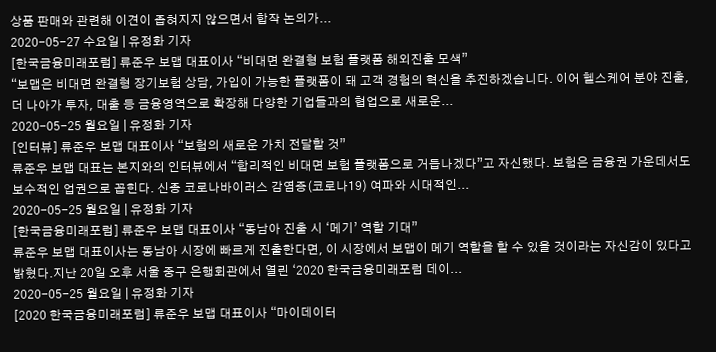상품 판매와 관련해 이견이 좁혀지지 않으면서 합작 논의가...
2020-05-27 수요일 | 유정화 기자
[한국금융미래포럼] 류준우 보맵 대표이사 “비대면 완결형 보험 플랫폼 해외진출 모색”
“보맵은 비대면 완결형 장기보험 상담, 가입이 가능한 플랫폼이 돼 고객 경험의 혁신을 추진하겠습니다. 이어 헬스케어 분야 진출, 더 나아가 투자, 대출 등 금융영역으로 확장해 다양한 기업들과의 협업으로 새로운...
2020-05-25 월요일 | 유정화 기자
[인터뷰] 류준우 보맵 대표이사 “보험의 새로운 가치 전달할 것”
류준우 보맵 대표는 본지와의 인터뷰에서 “합리적인 비대면 보험 플랫폼으로 거듭나겠다”고 자신했다. 보험은 금융권 가운데서도 보수적인 업권으로 꼽힌다. 신종 코로나바이러스 감염증(코로나19) 여파와 시대적인...
2020-05-25 월요일 | 유정화 기자
[한국금융미래포럼] 류준우 보맵 대표이사 “동남아 진출 시 ‘메기’ 역할 기대”
류준우 보맵 대표이사는 동남아 시장에 빠르게 진출한다면, 이 시장에서 보맵이 메기 역할을 할 수 있을 것이라는 자신감이 있다고 밝혔다.지난 20일 오후 서울 중구 은행회관에서 열린 ‘2020 한국금융미래포럼 데이...
2020-05-25 월요일 | 유정화 기자
[2020 한국금융미래포럼] 류준우 보맵 대표이사 “마이데이터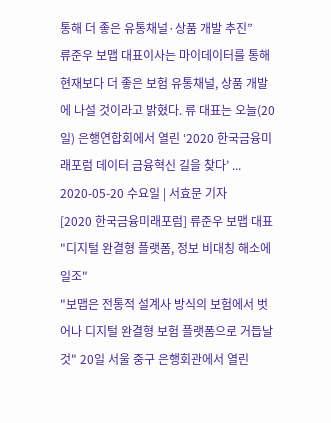통해 더 좋은 유통채널·상품 개발 추진”
류준우 보맵 대표이사는 마이데이터를 통해 현재보다 더 좋은 보험 유통채널, 상품 개발에 나설 것이라고 밝혔다. 류 대표는 오늘(20일) 은행연합회에서 열린 ‘2020 한국금융미래포럼 데이터 금융혁신 길을 찾다’ ...
2020-05-20 수요일 | 서효문 기자
[2020 한국금융미래포럼] 류준우 보맵 대표 "디지털 완결형 플랫폼, 정보 비대칭 해소에 일조"
"보맵은 전통적 설계사 방식의 보험에서 벗어나 디지털 완결형 보험 플랫폼으로 거듭날 것" 20일 서울 중구 은행회관에서 열린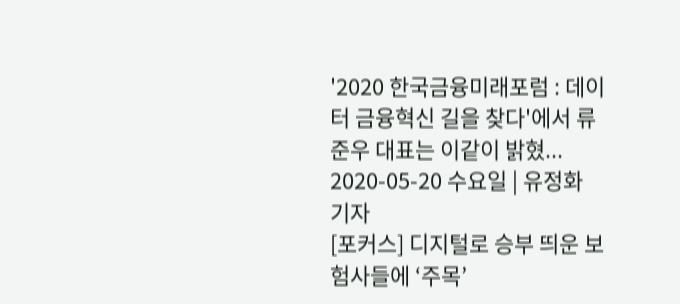'2020 한국금융미래포럼 : 데이터 금융혁신 길을 찾다'에서 류준우 대표는 이같이 밝혔...
2020-05-20 수요일 | 유정화 기자
[포커스] 디지털로 승부 띄운 보험사들에 ‘주목’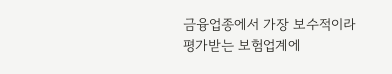금융업종에서 가장 보수적이라 평가받는 보험업계에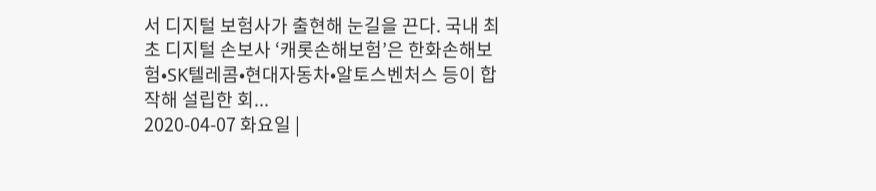서 디지털 보험사가 출현해 눈길을 끈다. 국내 최초 디지털 손보사 ‘캐롯손해보험’은 한화손해보험•SK텔레콤•현대자동차•알토스벤처스 등이 합작해 설립한 회...
2020-04-07 화요일 |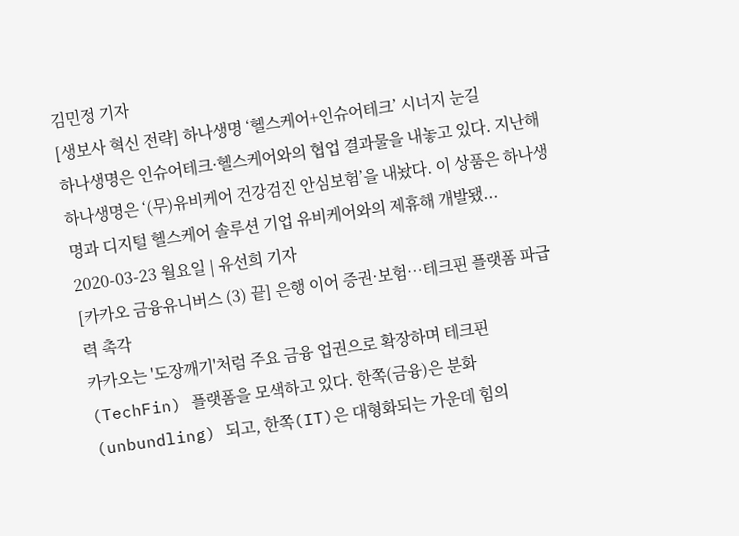김민정 기자
[생보사 혁신 전략] 하나생명 ‘헬스케어+인슈어테크’ 시너지 눈길
하나생명은 인슈어테크·헬스케어와의 협업 결과물을 내놓고 있다. 지난해 하나생명은 ‘(무)유비케어 건강검진 안심보험’을 내놨다. 이 상품은 하나생명과 디지털 헬스케어 솔루션 기업 유비케어와의 제휴해 개발됐...
2020-03-23 월요일 | 유선희 기자
[카카오 금융유니버스 (3) 끝] 은행 이어 증권·보험…테크핀 플랫폼 파급력 촉각
카카오는 '도장깨기'처럼 주요 금융 업권으로 확장하며 테크핀(TechFin) 플랫폼을 모색하고 있다. 한쪽(금융)은 분화(unbundling) 되고, 한쪽(IT)은 대형화되는 가운데 힘의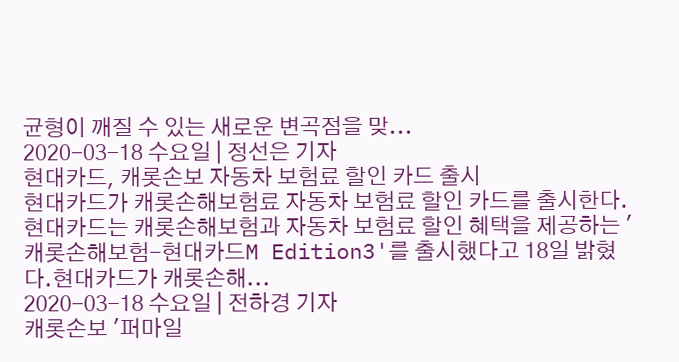균형이 깨질 수 있는 새로운 변곡점을 맞...
2020-03-18 수요일 | 정선은 기자
현대카드, 캐롯손보 자동차 보험료 할인 카드 출시
현대카드가 캐롯손해보험료 자동차 보험료 할인 카드를 출시한다.현대카드는 캐롯손해보험과 자동차 보험료 할인 혜택을 제공하는 '캐롯손해보험-현대카드M Edition3'를 출시했다고 18일 밝혔다.현대카드가 캐롯손해...
2020-03-18 수요일 | 전하경 기자
캐롯손보 '퍼마일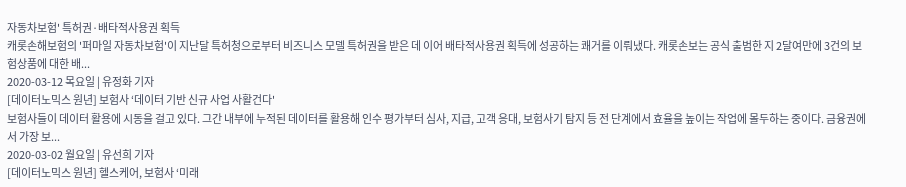자동차보험' 특허권·배타적사용권 획득
캐롯손해보험의 '퍼마일 자동차보험'이 지난달 특허청으로부터 비즈니스 모델 특허권을 받은 데 이어 배타적사용권 획득에 성공하는 쾌거를 이뤄냈다. 캐롯손보는 공식 출범한 지 2달여만에 3건의 보험상품에 대한 배...
2020-03-12 목요일 | 유정화 기자
[데이터노믹스 원년] 보험사 ‘데이터 기반 신규 사업 사활건다'
보험사들이 데이터 활용에 시동을 걸고 있다. 그간 내부에 누적된 데이터를 활용해 인수 평가부터 심사, 지급, 고객 응대, 보험사기 탐지 등 전 단계에서 효율을 높이는 작업에 몰두하는 중이다. 금융권에서 가장 보...
2020-03-02 월요일 | 유선희 기자
[데이터노믹스 원년] 헬스케어, 보험사 ‘미래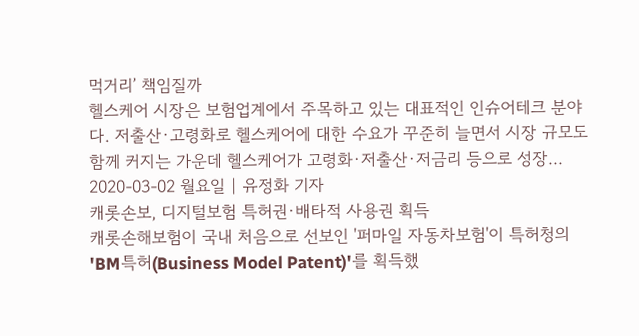먹거리’ 책임질까
헬스케어 시장은 보험업계에서 주목하고 있는 대표적인 인슈어테크 분야다. 저출산·고령화로 헬스케어에 대한 수요가 꾸준히 늘면서 시장 규모도 함께 커지는 가운데 헬스케어가 고령화·저출산·저금리 등으로 성장...
2020-03-02 월요일 | 유정화 기자
캐롯손보, 디지털보험 특허권·배타적 사용권 획득
캐롯손해보험이 국내 처음으로 선보인 '퍼마일 자동차보험'이 특허청의 'BM특허(Business Model Patent)'를 획득했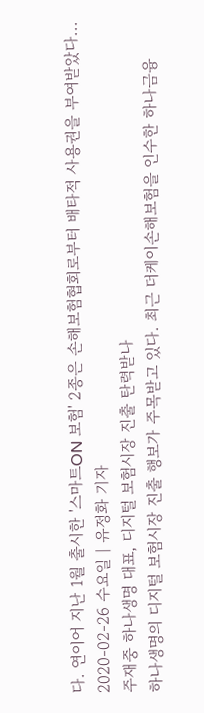다. 연이어 지난 1월 출시한 '스마트ON 보험' 2종은 손해보험협회로부터 배타적 사용권을 부여받았다...
2020-02-26 수요일 | 유정화 기자
주재중 하나생명 대표, 디지털 보험시장 진출 탄력받나
하나생명의 디지털 보험시장 진출 행보가 주목받고 있다. 최근 더케이손해보험을 인수한 하나금융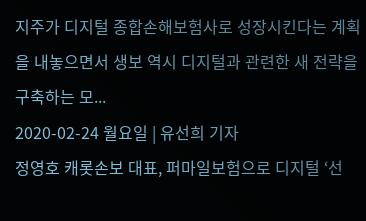지주가 디지털 종합손해보험사로 성장시킨다는 계획을 내놓으면서 생보 역시 디지털과 관련한 새 전략을 구축하는 모...
2020-02-24 월요일 | 유선희 기자
정영호 캐롯손보 대표, 퍼마일보험으로 디지털 ‘선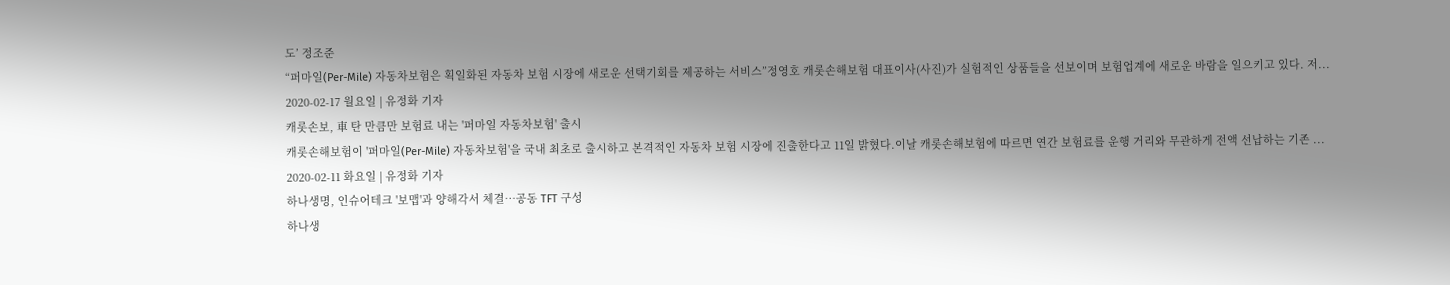도’ 정조준
“퍼마일(Per-Mile) 자동차보험은 획일화된 자동차 보험 시장에 새로운 선택기회를 제공하는 서비스”정영호 캐롯손해보험 대표이사(사진)가 실험적인 상품들을 선보이며 보험업계에 새로운 바람을 일으키고 있다. 저...
2020-02-17 월요일 | 유정화 기자
캐롯손보, 車 탄 만큼만 보험료 내는 '퍼마일 자동차보험' 출시
캐롯손해보험이 '퍼마일(Per-Mile) 자동차보험'을 국내 최초로 출시하고 본격적인 자동차 보험 시장에 진출한다고 11일 밝혔다.이날 캐롯손해보험에 따르면 연간 보험료를 운행 거리와 무관하게 전액 선납하는 기존 ...
2020-02-11 화요일 | 유정화 기자
하나생명, 인슈어테크 '보맵'과 양해각서 체결…공동 TFT 구성
하나생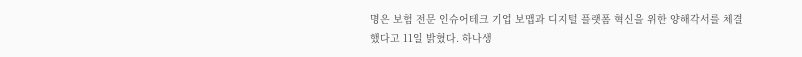명은 보험 전문 인슈어테크 기업 보맵과 디지털 플랫폼 혁신을 위한 양해각서를 체결했다고 11일 밝혔다. 하나생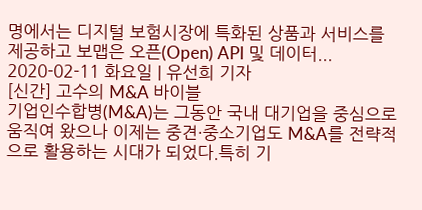명에서는 디지털 보험시장에 특화된 상품과 서비스를 제공하고 보맵은 오픈(Open) API 및 데이터...
2020-02-11 화요일 | 유선희 기자
[신간] 고수의 M&A 바이블
기업인수합병(M&A)는 그동안 국내 대기업을 중심으로 움직여 왔으나 이제는 중견·중소기업도 M&A를 전략적으로 활용하는 시대가 되었다.특히 기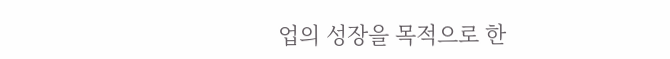업의 성장을 목적으로 한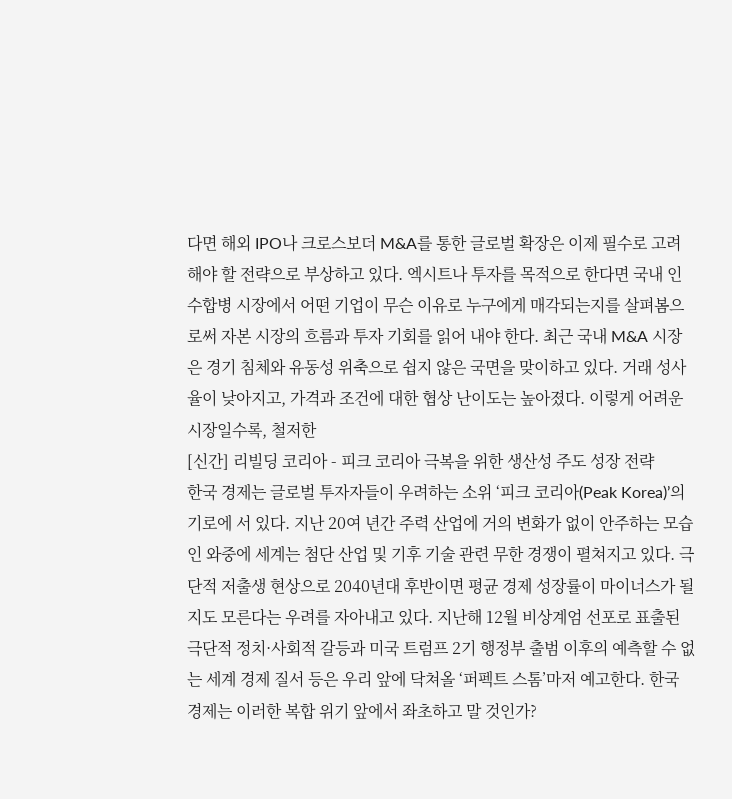다면 해외 IPO나 크로스보더 M&A를 통한 글로벌 확장은 이제 필수로 고려해야 할 전략으로 부상하고 있다. 엑시트나 투자를 목적으로 한다면 국내 인수합병 시장에서 어떤 기업이 무슨 이유로 누구에게 매각되는지를 살펴봄으로써 자본 시장의 흐름과 투자 기회를 읽어 내야 한다. 최근 국내 M&A 시장은 경기 침체와 유동성 위축으로 쉽지 않은 국면을 맞이하고 있다. 거래 성사율이 낮아지고, 가격과 조건에 대한 협상 난이도는 높아졌다. 이렇게 어려운 시장일수록, 철저한
[신간] 리빌딩 코리아 - 피크 코리아 극복을 위한 생산성 주도 성장 전략
한국 경제는 글로벌 투자자들이 우려하는 소위 ‘피크 코리아(Peak Korea)’의 기로에 서 있다. 지난 20여 년간 주력 산업에 거의 변화가 없이 안주하는 모습인 와중에 세계는 첨단 산업 및 기후 기술 관련 무한 경쟁이 펼쳐지고 있다. 극단적 저출생 현상으로 2040년대 후반이면 평균 경제 성장률이 마이너스가 될지도 모른다는 우려를 자아내고 있다. 지난해 12월 비상계엄 선포로 표출된 극단적 정치·사회적 갈등과 미국 트럼프 2기 행정부 출범 이후의 예측할 수 없는 세계 경제 질서 등은 우리 앞에 닥쳐올 ‘퍼펙트 스톰’마저 예고한다. 한국 경제는 이러한 복합 위기 앞에서 좌초하고 말 것인가?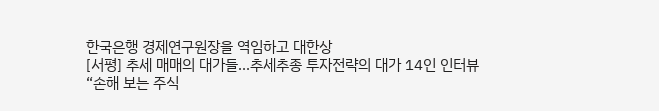한국은행 경제연구원장을 역임하고 대한상
[서평] 추세 매매의 대가들...추세추종 투자전략의 대가 14인 인터뷰
“손해 보는 주식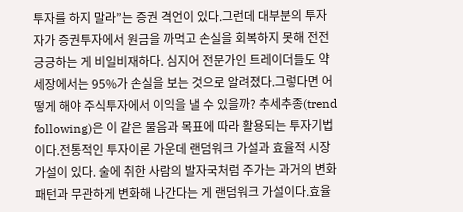투자를 하지 말라”는 증권 격언이 있다.그런데 대부분의 투자자가 증권투자에서 원금을 까먹고 손실을 회복하지 못해 전전긍긍하는 게 비일비재하다. 심지어 전문가인 트레이더들도 약세장에서는 95%가 손실을 보는 것으로 알려졌다.그렇다면 어떻게 해야 주식투자에서 이익을 낼 수 있을까? 추세추종(trend following)은 이 같은 물음과 목표에 따라 활용되는 투자기법이다.전통적인 투자이론 가운데 랜덤워크 가설과 효율적 시장 가설이 있다. 술에 취한 사람의 발자국처럼 주가는 과거의 변화 패턴과 무관하게 변화해 나간다는 게 랜덤워크 가설이다.효율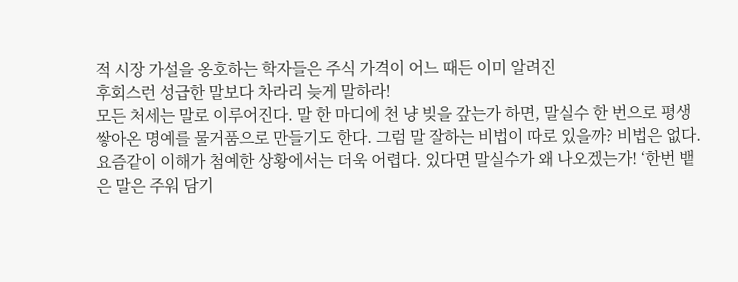적 시장 가설을 옹호하는 학자들은 주식 가격이 어느 때든 이미 알려진
후회스런 성급한 말보다 차라리 늦게 말하라!
모든 처세는 말로 이루어진다. 말 한 마디에 천 냥 빚을 갚는가 하면, 말실수 한 번으로 평생 쌓아온 명예를 물거품으로 만들기도 한다. 그럼 말 잘하는 비법이 따로 있을까? 비법은 없다. 요즘같이 이해가 첨예한 상황에서는 더욱 어렵다. 있다면 말실수가 왜 나오겠는가! ‘한번 뱉은 말은 주워 담기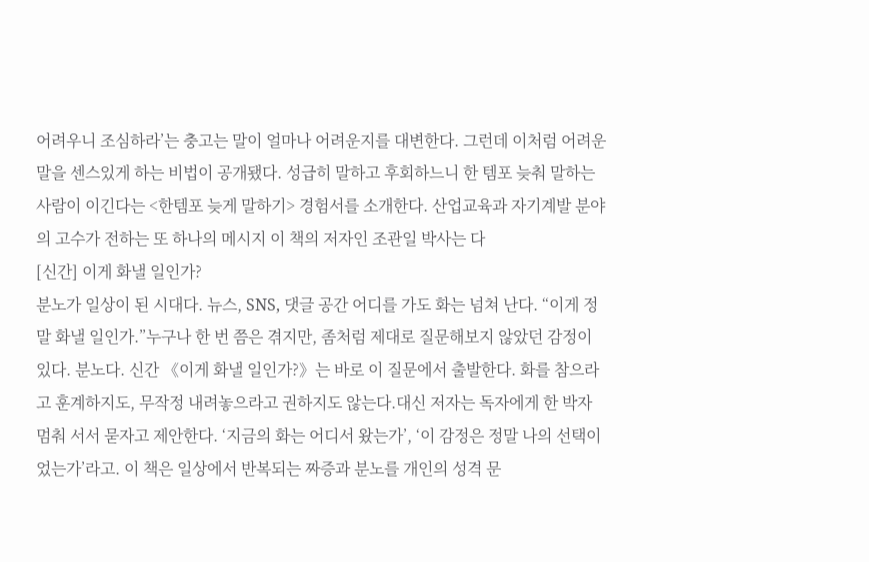어려우니 조심하라’는 충고는 말이 얼마나 어려운지를 대변한다. 그런데 이처럼 어려운 말을 센스있게 하는 비법이 공개됐다. 성급히 말하고 후회하느니 한 템포 늦춰 말하는 사람이 이긴다는 <한템포 늦게 말하기> 경험서를 소개한다. 산업교육과 자기계발 분야의 고수가 전하는 또 하나의 메시지 이 책의 저자인 조관일 박사는 다
[신간] 이게 화낼 일인가?
분노가 일상이 된 시대다. 뉴스, SNS, 댓글 공간 어디를 가도 화는 넘쳐 난다. “이게 정말 화낼 일인가.”누구나 한 번 쯤은 겪지만, 좀처럼 제대로 질문해보지 않았던 감정이 있다. 분노다. 신간 《이게 화낼 일인가?》는 바로 이 질문에서 출발한다. 화를 참으라고 훈계하지도, 무작정 내려놓으라고 권하지도 않는다.대신 저자는 독자에게 한 박자 멈춰 서서 묻자고 제안한다. ‘지금의 화는 어디서 왔는가’, ‘이 감정은 정말 나의 선택이었는가’라고. 이 책은 일상에서 반복되는 짜증과 분노를 개인의 성격 문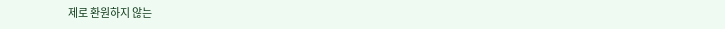제로 환원하지 않는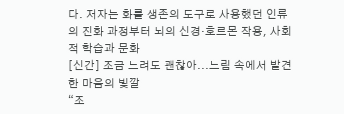다. 저자는 화를 생존의 도구로 사용했던 인류의 진화 과정부터 뇌의 신경·호르몬 작용, 사회적 학습과 문화
[신간] 조금 느려도 괜찮아...느림 속에서 발견한 마음의 빛깔
“조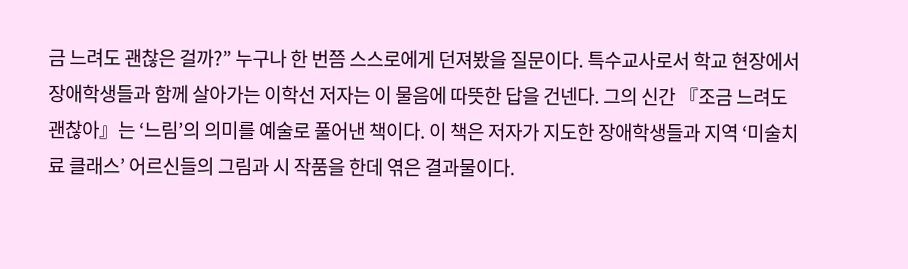금 느려도 괜찮은 걸까?” 누구나 한 번쯤 스스로에게 던져봤을 질문이다. 특수교사로서 학교 현장에서 장애학생들과 함께 살아가는 이학선 저자는 이 물음에 따뜻한 답을 건넨다. 그의 신간 『조금 느려도 괜찮아』는 ‘느림’의 의미를 예술로 풀어낸 책이다. 이 책은 저자가 지도한 장애학생들과 지역 ‘미술치료 클래스’ 어르신들의 그림과 시 작품을 한데 엮은 결과물이다.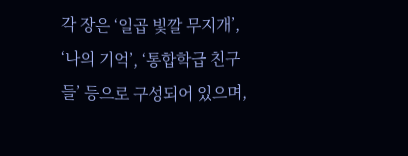각 장은 ‘일곱 빛깔 무지개’, ‘나의 기억’, ‘통합학급 친구들’ 등으로 구성되어 있으며,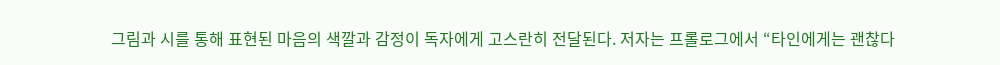그림과 시를 통해 표현된 마음의 색깔과 감정이 독자에게 고스란히 전달된다. 저자는 프롤로그에서 “타인에게는 괜찮다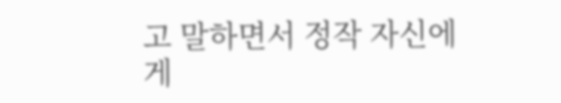고 말하면서 정작 자신에게